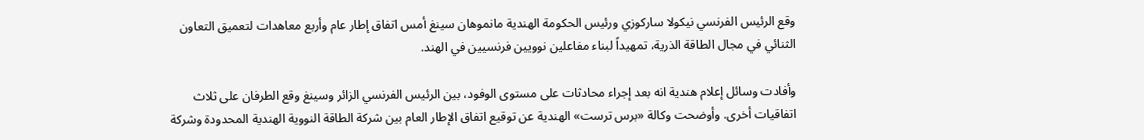وقع الرئيس الفرنسي نيكولا ساركوزي ورئيس الحكومة الهندية مانموهان سينغ أمس اتفاق إطار عام وأربع معاهدات لتعميق التعاون الثنائي في مجال الطاقة الذرية، تمهيداً لبناء مفاعلين نوويين فرنسيين في الهند.

وأفادت وسائل إعلام هندية انه بعد إجراء محادثات على مستوى الوفود، بين الرئيس الفرنسي الزائر وسينغ وقع الطرفان على ثلاث اتفاقيات أخرى. وأوضحت وكالة «برس ترست» الهندية عن توقيع اتفاق الإطار العام بين شركة الطاقة النووية الهندية المحدودة وشركة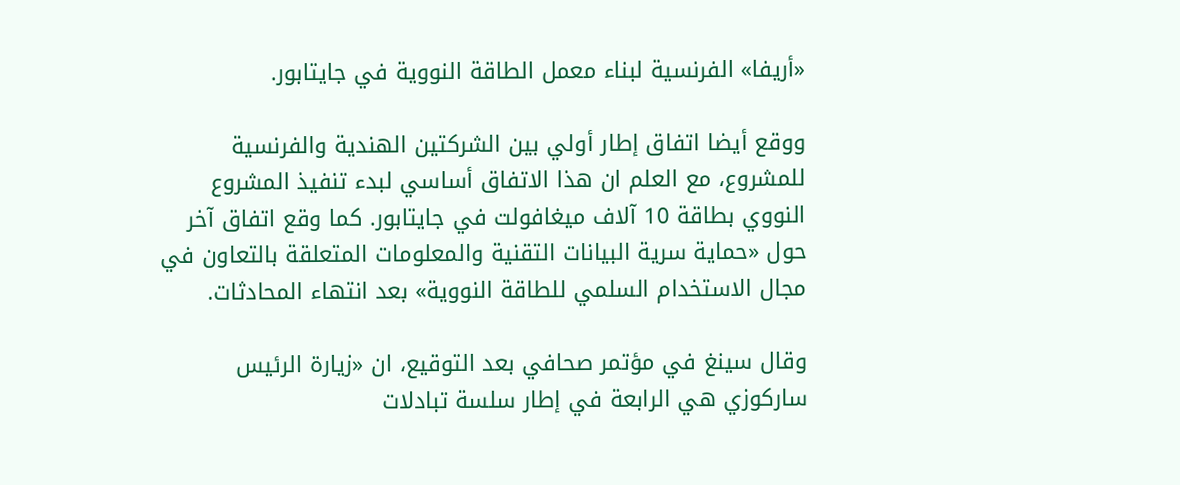«أريفا» الفرنسية لبناء معمل الطاقة النووية في جايتابور.

ووقع أيضا اتفاق إطار أولي بين الشركتين الهندية والفرنسية للمشروع، مع العلم ان هذا الاتفاق أساسي لبدء تنفيذ المشروع النووي بطاقة 10 آلاف ميغافولت في جايتابور. كما وقع اتفاق آخر حول «حماية سرية البيانات التقنية والمعلومات المتعلقة بالتعاون في مجال الاستخدام السلمي للطاقة النووية» بعد انتهاء المحادثات.

وقال سينغ في مؤتمر صحافي بعد التوقيع، ان «زيارة الرئيس ساركوزي هي الرابعة في إطار سلسة تبادلات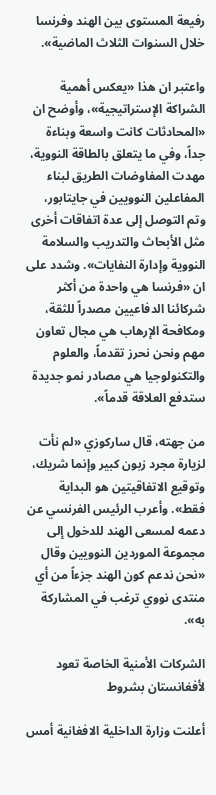رفيعة المستوى بين الهند وفرنسا خلال السنوات الثلاث الماضية».

واعتبر ان هذا «يعكس أهمية الشراكة الإستراتيجية»، وأوضح ان «المحادثات كانت واسعة وبناءة جداً، وفي ما يتعلق بالطاقة النووية، مهدت المفاوضات الطريق لبناء المفاعلين النوويين في جايتابور، وتم التوصل إلى عدة اتفاقات أخرى مثل الأبحاث والتدريب والسلامة النووية وإدارة النفايات». وشدد على ان «فرنسا هي واحدة من أكثر شركائنا الدفاعيين مصدراً للثقة، ومكافحة الإرهاب هي مجال تعاون مهم ونحن نحرز تقدماً، والعلوم والتكنولوجيا هي مصادر نمو جديدة ستدفع العلاقة قدماً».

من جهته، قال ساركوزي «لم نأت لزيارة مجرد زبون كبير وإنما شريك، وتوقيع الاتفاقيتين هو البداية فقط». وأعرب الرئيس الفرنسي عن دعمه لمسعى الهند للدخول إلى مجموعة الموردين النوويين وقال «نحن ندعم كون الهند جزءاً من أي منتدى نووي ترغب في المشاركة به».

الشركات الأمنية الخاصة تعود لأفغانستان بشروط

أعلنت وزارة الداخلية الافغانية أمس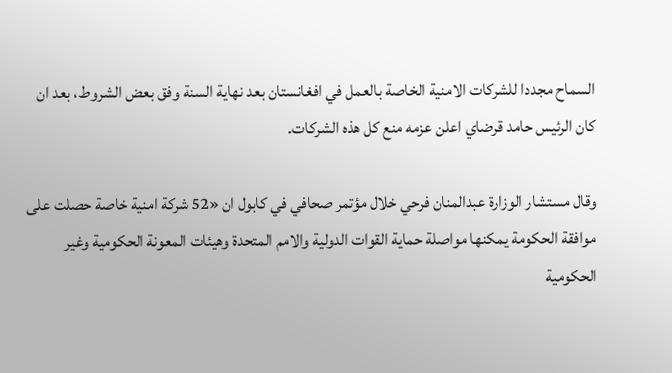السماح مجددا للشركات الامنية الخاصة بالعمل في افغانستان بعد نهاية السنة وفق بعض الشروط، بعد ان كان الرئيس حامد قرضاي اعلن عزمه منع كل هذه الشركات.

وقال مستشار الوزارة عبدالمنان فرحي خلال مؤتمر صحافي في كابول ان «52 شركة امنية خاصة حصلت على موافقة الحكومة يمكنها مواصلة حماية القوات الدولية والامم المتحدة وهيئات المعونة الحكومية وغير الحكومية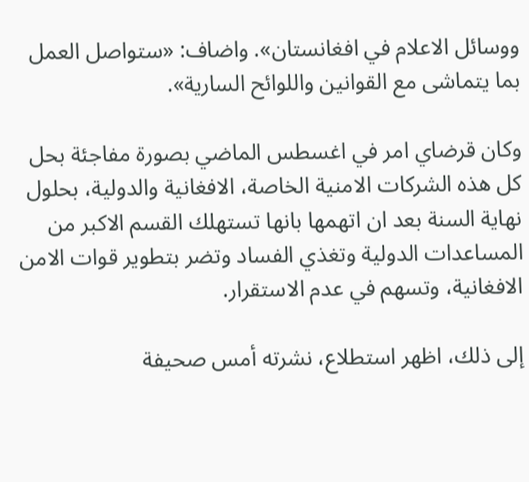ووسائل الاعلام في افغانستان». واضاف: «ستواصل العمل بما يتماشى مع القوانين واللوائح السارية».

وكان قرضاي امر في اغسطس الماضي بصورة مفاجئة بحل كل هذه الشركات الامنية الخاصة، الافغانية والدولية، بحلول نهاية السنة بعد ان اتهمها بانها تستهلك القسم الاكبر من المساعدات الدولية وتغذي الفساد وتضر بتطوير قوات الامن الافغانية، وتسهم في عدم الاستقرار.

إلى ذلك، اظهر استطلاع، نشرته أمس صحيفة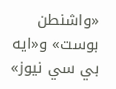«واشنطن بوست» و«ايه بي سي نيوز»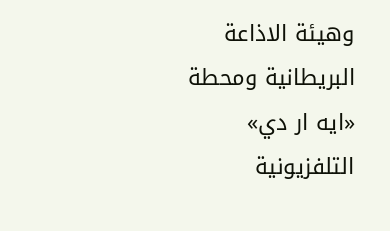وهيئة الاذاعة البريطانية ومحطة «ايه ار دي» التلفزيونية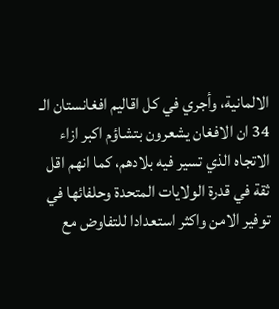الالمانية، وأجري في كل اقاليم افغانستان الـ 34 ان الافغان يشعرون بتشاؤم اكبر ازاء الاتجاه الذي تسير فيه بلادهم، كما انهم اقل ثقة في قدرة الولايات المتحدة وحلفائها في توفير الامن واكثر استعدادا للتفاوض مع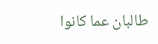طالبان عما كانوا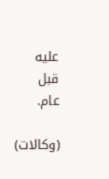عليه قبل عام.

(وكالات)